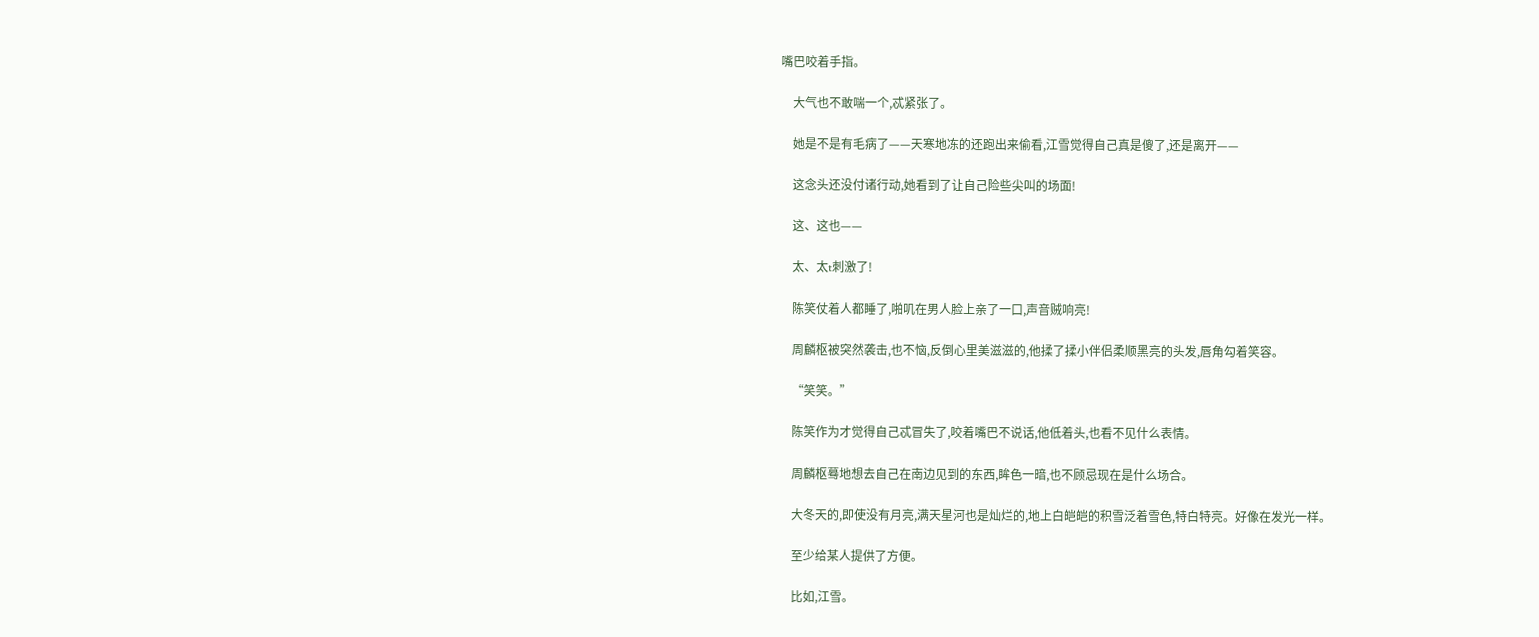嘴巴咬着手指。

    大气也不敢喘一个,忒紧张了。

    她是不是有毛病了——天寒地冻的还跑出来偷看,江雪觉得自己真是傻了,还是离开——

    这念头还没付诸行动,她看到了让自己险些尖叫的场面!

    这、这也——

    太、太t刺激了!

    陈笑仗着人都睡了,啪叽在男人脸上亲了一口,声音贼响亮!

    周麟枢被突然袭击,也不恼,反倒心里美滋滋的,他揉了揉小伴侣柔顺黑亮的头发,唇角勾着笑容。

    “笑笑。”

    陈笑作为才觉得自己忒冒失了,咬着嘴巴不说话,他低着头,也看不见什么表情。

    周麟枢蓦地想去自己在南边见到的东西,眸色一暗,也不顾忌现在是什么场合。

    大冬天的,即使没有月亮,满天星河也是灿烂的,地上白皑皑的积雪泛着雪色,特白特亮。好像在发光一样。

    至少给某人提供了方便。

    比如,江雪。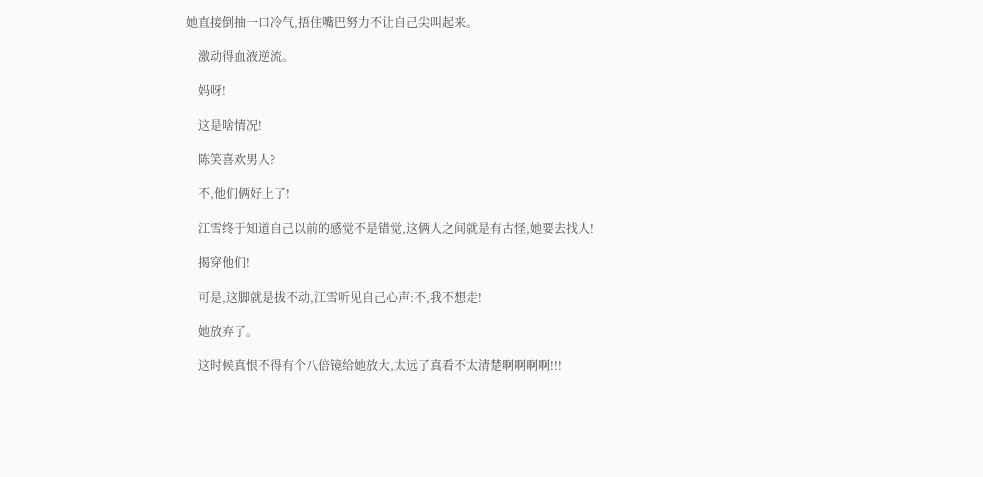她直接倒抽一口冷气,捂住嘴巴努力不让自己尖叫起来。

    激动得血液逆流。

    妈呀!

    这是啥情况!

    陈笑喜欢男人?

    不,他们俩好上了!

    江雪终于知道自己以前的感觉不是错觉,这俩人之间就是有古怪,她要去找人!

    揭穿他们!

    可是,这脚就是拔不动,江雪听见自己心声:不,我不想走!

    她放弃了。

    这时候真恨不得有个八倍镜给她放大,太远了真看不太清楚啊啊啊啊!!!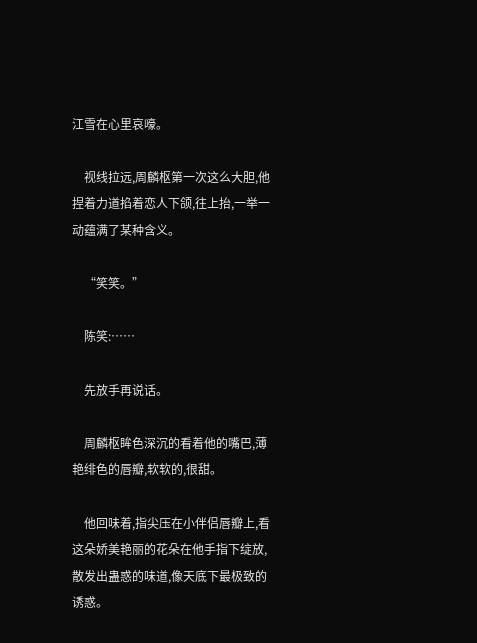江雪在心里哀嚎。

    视线拉远,周麟枢第一次这么大胆,他捏着力道掐着恋人下颌,往上抬,一举一动蕴满了某种含义。

    “笑笑。”

    陈笑:……

    先放手再说话。

    周麟枢眸色深沉的看着他的嘴巴,薄艳绯色的唇瓣,软软的,很甜。

    他回味着,指尖压在小伴侣唇瓣上,看这朵娇美艳丽的花朵在他手指下绽放,散发出蛊惑的味道,像天底下最极致的诱惑。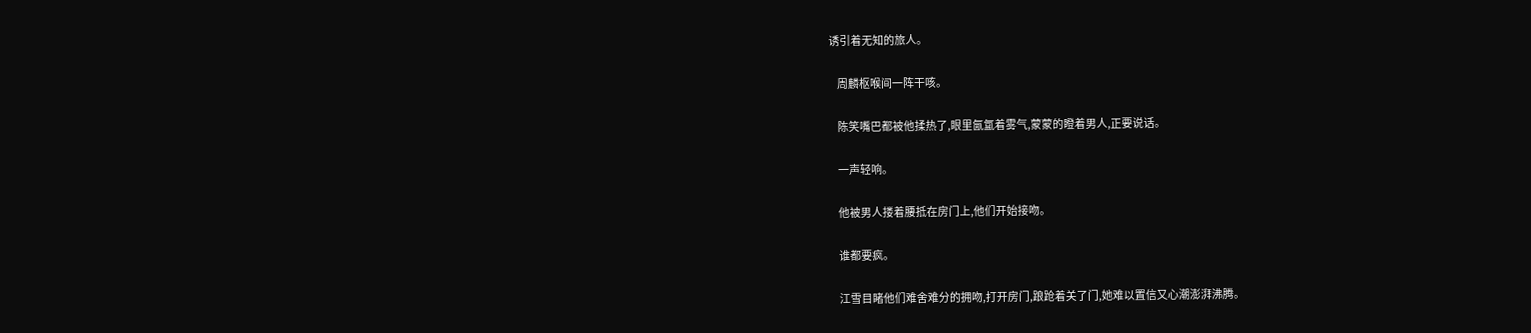诱引着无知的旅人。

    周麟枢喉间一阵干咳。

    陈笑嘴巴都被他揉热了,眼里氤氲着雾气,蒙蒙的瞪着男人,正要说话。

    一声轻响。

    他被男人搂着腰抵在房门上,他们开始接吻。

    谁都要疯。

    江雪目睹他们难舍难分的拥吻,打开房门,踉跄着关了门,她难以置信又心潮澎湃沸腾。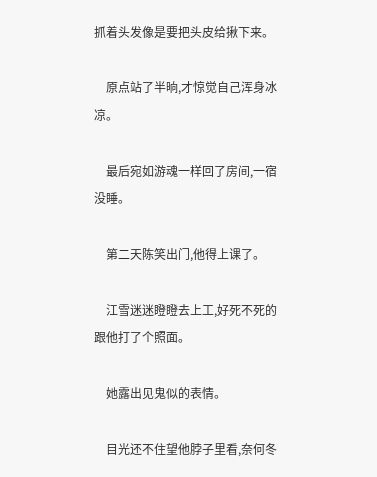抓着头发像是要把头皮给揪下来。

    原点站了半晌,才惊觉自己浑身冰凉。

    最后宛如游魂一样回了房间,一宿没睡。

    第二天陈笑出门,他得上课了。

    江雪迷迷瞪瞪去上工,好死不死的跟他打了个照面。

    她露出见鬼似的表情。

    目光还不住望他脖子里看,奈何冬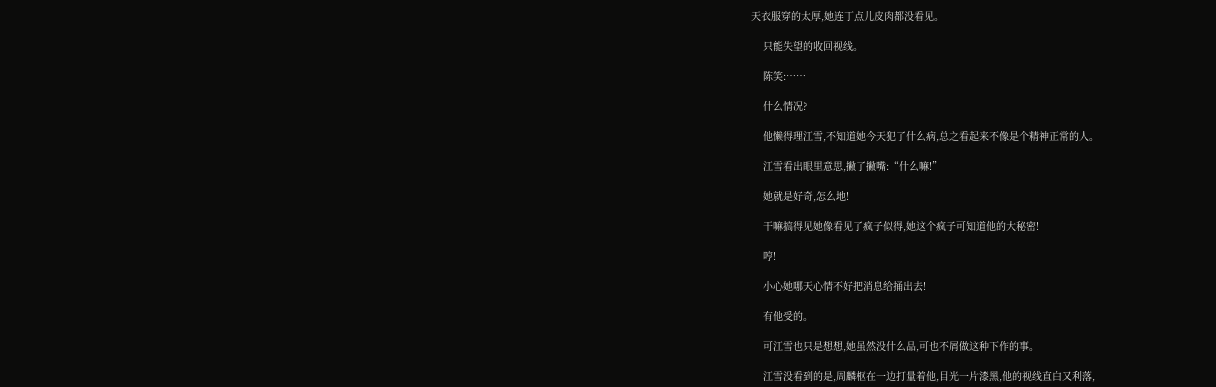天衣服穿的太厚,她连丁点儿皮肉都没看见。

    只能失望的收回视线。

    陈笑:……

    什么情况?

    他懒得理江雪,不知道她今天犯了什么病,总之看起来不像是个精神正常的人。

    江雪看出眼里意思,撇了撇嘴:“什么嘛!”

    她就是好奇,怎么地!

    干嘛搞得见她像看见了疯子似得,她这个疯子可知道他的大秘密!

    哼!

    小心她哪天心情不好把消息给捅出去!

    有他受的。

    可江雪也只是想想,她虽然没什么品,可也不屑做这种下作的事。

    江雪没看到的是,周麟枢在一边打量着他,目光一片漆黑,他的视线直白又利落,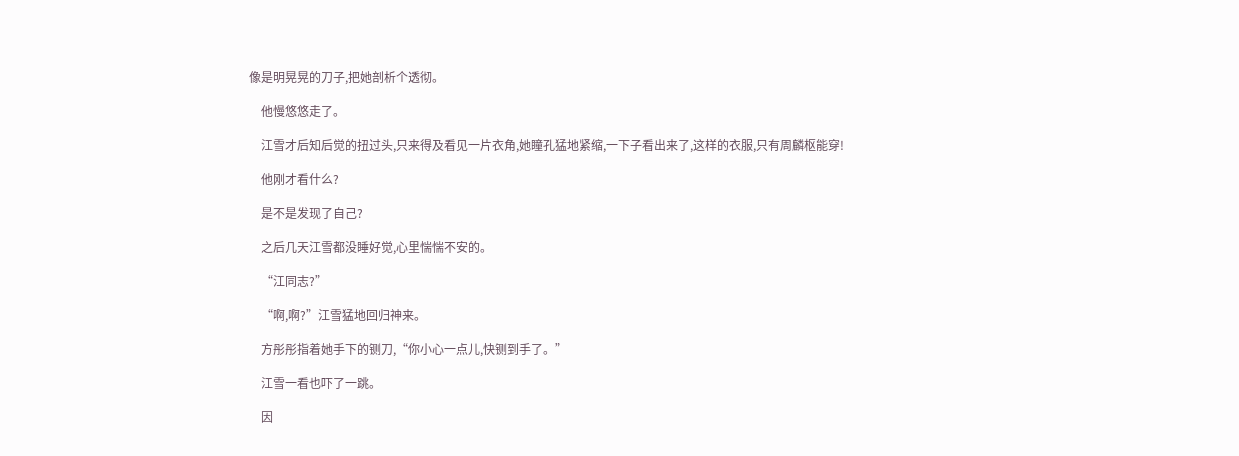像是明晃晃的刀子,把她剖析个透彻。

    他慢悠悠走了。

    江雪才后知后觉的扭过头,只来得及看见一片衣角,她瞳孔猛地紧缩,一下子看出来了,这样的衣服,只有周麟枢能穿!

    他刚才看什么?

    是不是发现了自己?

    之后几天江雪都没睡好觉,心里惴惴不安的。

    “江同志?”

    “啊,啊?”江雪猛地回归神来。

    方彤彤指着她手下的铡刀,“你小心一点儿,快铡到手了。”

    江雪一看也吓了一跳。

    因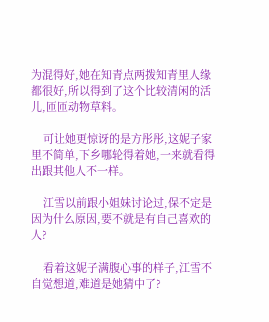为混得好,她在知青点两拨知青里人缘都很好,所以得到了这个比较清闲的活儿,匝匝动物草料。

    可让她更惊讶的是方彤彤,这妮子家里不简单,下乡哪轮得着她,一来就看得出跟其他人不一样。

    江雪以前跟小姐妹讨论过,保不定是因为什么原因,要不就是有自己喜欢的人?

    看着这妮子满腹心事的样子,江雪不自觉想道,难道是她猜中了?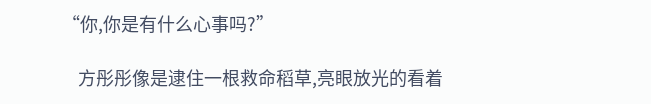“你,你是有什么心事吗?”

    方彤彤像是逮住一根救命稻草,亮眼放光的看着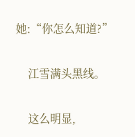她:“你怎么知道?”

    江雪满头黑线。

    这么明显,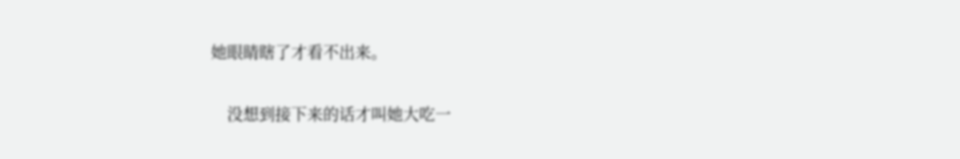她眼睛瞎了才看不出来。

    没想到接下来的话才叫她大吃一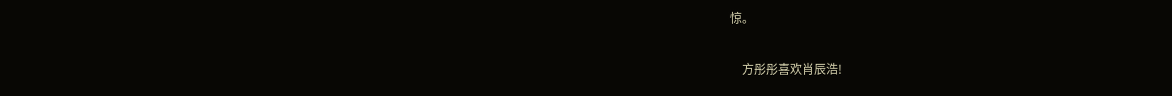惊。

    方彤彤喜欢肖辰浩!